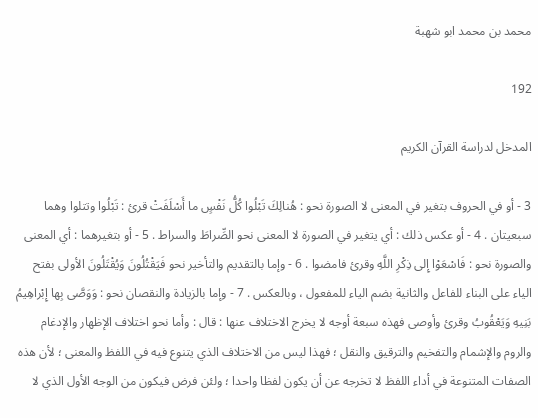محمد بن محمد ابو شهبة

192

المدخل لدراسة القرآن الكريم

3 - أو في الحروف بتغير في المعنى لا الصورة نحو : هُنالِكَ تَبْلُوا كُلُّ نَفْسٍ ما أَسْلَفَتْ قرئ : تَبْلُوا وتتلوا وهما سبعيتان . 4 - أو عكس ذلك : أي يتغير في الصورة لا المعنى نحو الصِّراطَ والسراط . 5 - أو بتغيرهما : أي المعنى والصورة نحو : فَاسْعَوْا إِلى ذِكْرِ اللَّهِ وقرئ فامضوا . 6 - وإما بالتقديم والتأخير نحو فَيَقْتُلُونَ وَيُقْتَلُونَ الأولى بفتح الياء على البناء للفاعل والثانية بضم الياء للمفعول ، وبالعكس . 7 - وإما بالزيادة والنقصان نحو : وَوَصَّى بِها إِبْراهِيمُ بَنِيهِ وَيَعْقُوبُ وقرئ وأوصى فهذه سبعة أوجه لا يخرج الاختلاف عنها : قال : وأما نحو اختلاف الإظهار والإدغام والروم والإشمام والتفخيم والترقيق والنقل ؛ فهذا ليس من الاختلاف الذي يتنوع فيه في اللفظ والمعنى ؛ لأن هذه الصفات المتنوعة في أداء اللفظ لا تخرجه عن أن يكون لفظا واحدا ؛ ولئن فرض فيكون من الوجه الأول الذي لا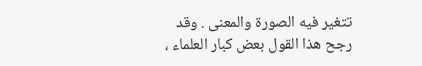تتغير فيه الصورة والمعنى . وقد رجح هذا القول بعض كبار العلماء ،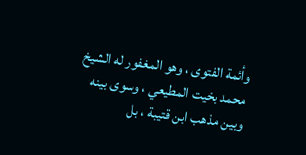وأئمة الفتوى ، وهو المغفور له الشيخ محمد بخيت المطيعي ، وسوى بينه وبين مذهب ابن قتيبة ، بل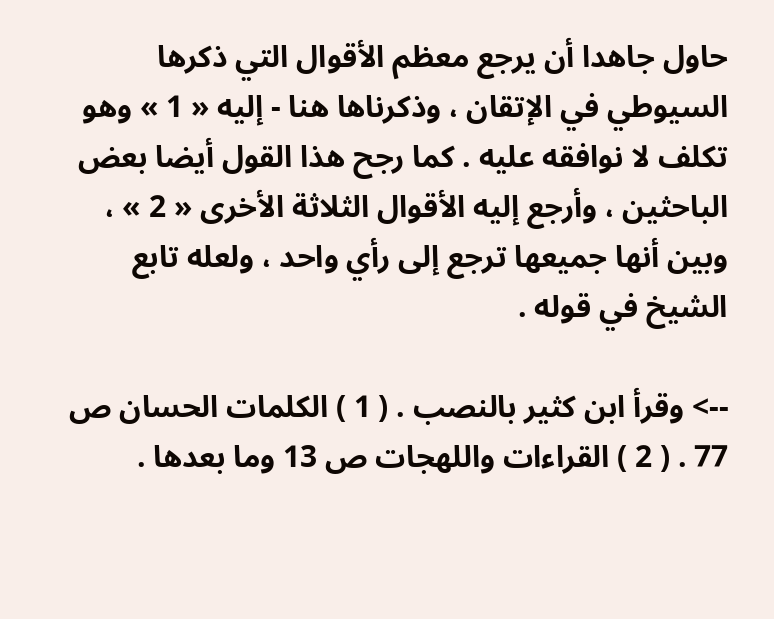حاول جاهدا أن يرجع معظم الأقوال التي ذكرها السيوطي في الإتقان ، وذكرناها هنا - إليه « 1 » وهو تكلف لا نوافقه عليه . كما رجح هذا القول أيضا بعض الباحثين ، وأرجع إليه الأقوال الثلاثة الأخرى « 2 » ، وبين أنها جميعها ترجع إلى رأي واحد ، ولعله تابع الشيخ في قوله .

--> وقرأ ابن كثير بالنصب . ( 1 ) الكلمات الحسان ص 77 . ( 2 ) القراءات واللهجات ص 13 وما بعدها .